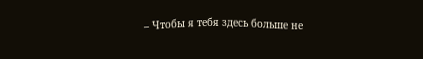– Чтобы я тебя здесь больше не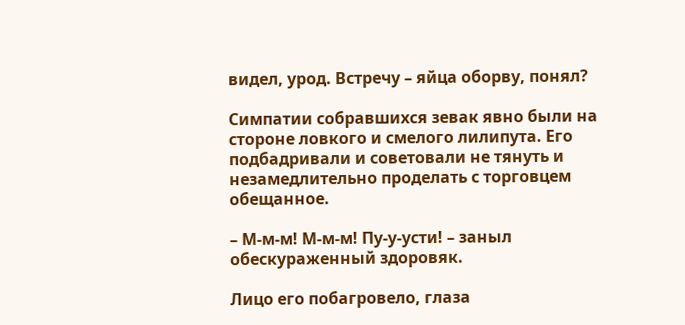видел, урод. Встречу – яйца оборву, понял?

Симпатии собравшихся зевак явно были на стороне ловкого и смелого лилипута. Его подбадривали и советовали не тянуть и незамедлительно проделать с торговцем обещанное.

– М-м-м! М-м-м! Пу-у-усти! – заныл обескураженный здоровяк.

Лицо его побагровело, глаза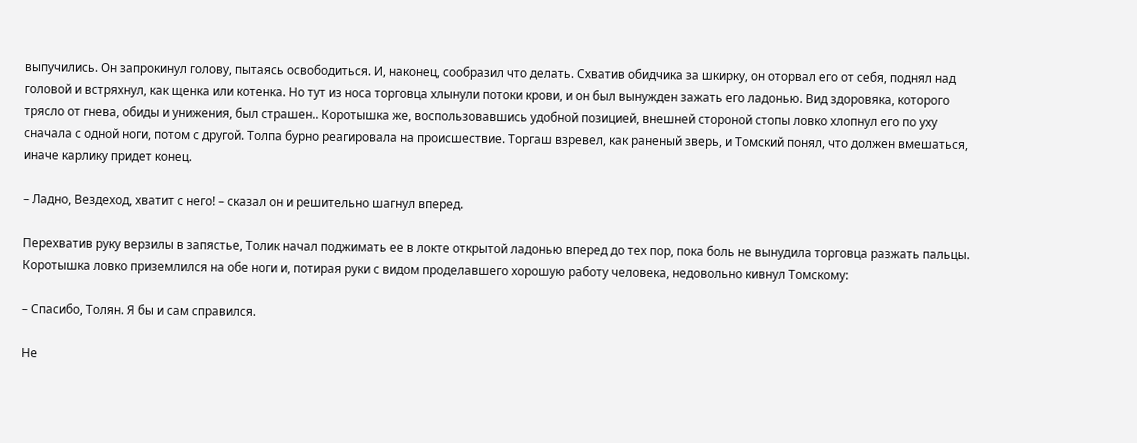выпучились. Он запрокинул голову, пытаясь освободиться. И, наконец, сообразил что делать. Схватив обидчика за шкирку, он оторвал его от себя, поднял над головой и встряхнул, как щенка или котенка. Но тут из носа торговца хлынули потоки крови, и он был вынужден зажать его ладонью. Вид здоровяка, которого трясло от гнева, обиды и унижения, был страшен.. Коротышка же, воспользовавшись удобной позицией, внешней стороной стопы ловко хлопнул его по уху сначала с одной ноги, потом с другой. Толпа бурно реагировала на происшествие. Торгаш взревел, как раненый зверь, и Томский понял, что должен вмешаться, иначе карлику придет конец.

– Ладно, Вездеход, хватит с него! – сказал он и решительно шагнул вперед.

Перехватив руку верзилы в запястье, Толик начал поджимать ее в локте открытой ладонью вперед до тех пор, пока боль не вынудила торговца разжать пальцы. Коротышка ловко приземлился на обе ноги и, потирая руки с видом проделавшего хорошую работу человека, недовольно кивнул Томскому:

– Спасибо, Толян. Я бы и сам справился.

Нe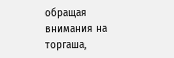обращая внимания на торгаша,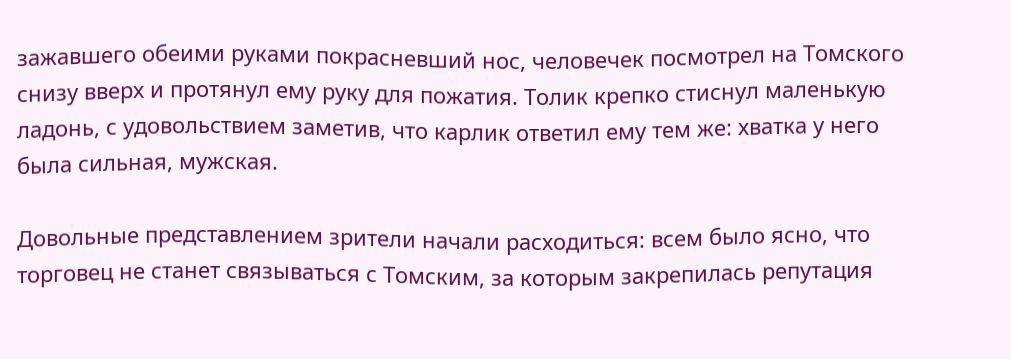зажавшего обеими руками покрасневший нос, человечек посмотрел на Томского снизу вверх и протянул ему руку для пожатия. Толик крепко стиснул маленькую ладонь, с удовольствием заметив, что карлик ответил ему тем же: хватка у него была сильная, мужская.

Довольные представлением зрители начали расходиться: всем было ясно, что торговец не станет связываться с Томским, за которым закрепилась репутация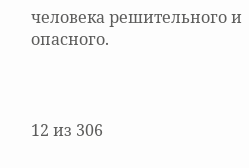человека решительного и опасного.



12 из 306